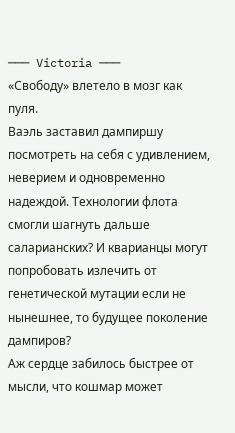─── Victoria ───
«Свободу» влетело в мозг как пуля.
Ваэль заставил дампиршу посмотреть на себя с удивлением, неверием и одновременно надеждой. Технологии флота смогли шагнуть дальше саларианских? И кварианцы могут попробовать излечить от генетической мутации если не нынешнее, то будущее поколение дампиров?
Аж сердце забилось быстрее от мысли, что кошмар может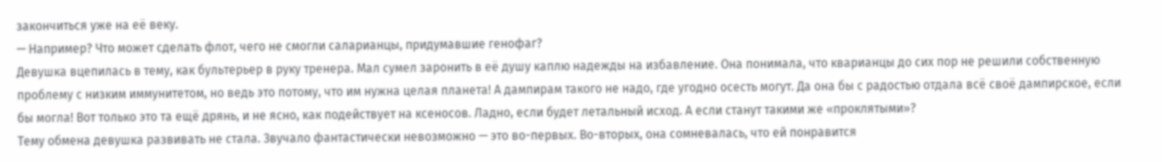закончиться уже на её веку.
— Например? Что может сделать флот, чего не смогли саларианцы, придумавшие генофаг?
Девушка вцепилась в тему, как бультерьер в руку тренера. Мал сумел заронить в её душу каплю надежды на избавление. Она понимала, что кварианцы до сих пор не решили собственную проблему с низким иммунитетом, но ведь это потому, что им нужна целая планета! А дампирам такого не надо, где угодно осесть могут. Да она бы с радостью отдала всё своё дампирское, если бы могла! Вот только это та ещё дрянь, и не ясно, как подействует на ксеносов. Ладно, если будет летальный исход. А если станут такими же «проклятыми»?
Тему обмена девушка развивать не стала. Звучало фантастически невозможно — это во-первых. Во-вторых, она сомневалась, что ей понравится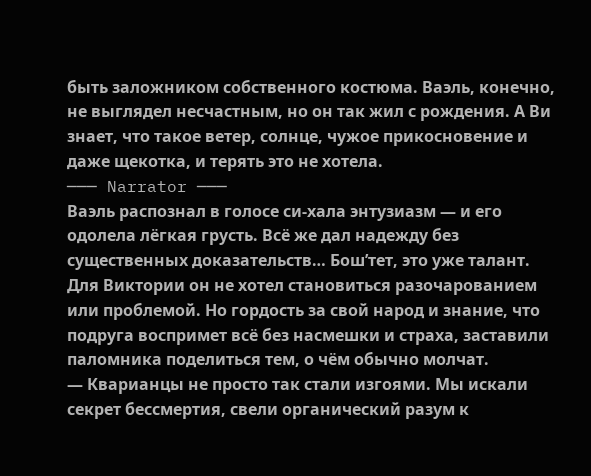быть заложником собственного костюма. Ваэль, конечно, не выглядел несчастным, но он так жил с рождения. А Ви знает, что такое ветер, солнце, чужое прикосновение и даже щекотка, и терять это не хотела.
─── Narrator ───
Ваэль распознал в голосе си-хала энтузиазм — и его одолела лёгкая грусть. Всё же дал надежду без существенных доказательств… Бош’тет, это уже талант. Для Виктории он не хотел становиться разочарованием или проблемой. Но гордость за свой народ и знание, что подруга воспримет всё без насмешки и страха, заставили паломника поделиться тем, о чём обычно молчат.
— Кварианцы не просто так стали изгоями. Мы искали секрет бессмертия, свели органический разум к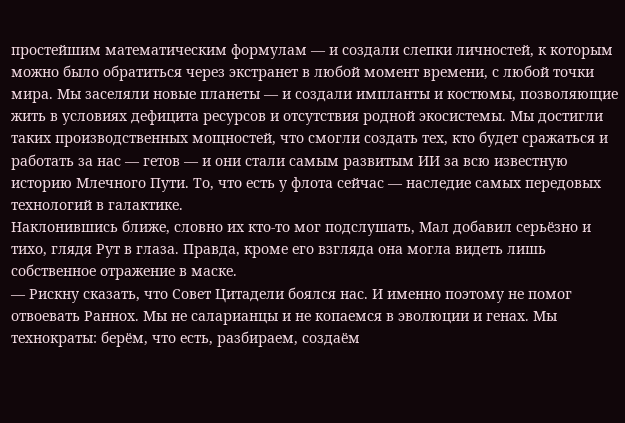простейшим математическим формулам — и создали слепки личностей, к которым можно было обратиться через экстранет в любой момент времени, с любой точки мира. Мы заселяли новые планеты — и создали импланты и костюмы, позволяющие жить в условиях дефицита ресурсов и отсутствия родной экосистемы. Мы достигли таких производственных мощностей, что смогли создать тех, кто будет сражаться и работать за нас — гетов — и они стали самым развитым ИИ за всю известную историю Млечного Пути. То, что есть у флота сейчас — наследие самых передовых технологий в галактике.
Наклонившись ближе, словно их кто-то мог подслушать, Мал добавил серьёзно и тихо, глядя Рут в глаза. Правда, кроме его взгляда она могла видеть лишь собственное отражение в маске.
— Рискну сказать, что Совет Цитадели боялся нас. И именно поэтому не помог отвоевать Раннох. Мы не саларианцы и не копаемся в эволюции и генах. Мы технократы: берём, что есть, разбираем, создаём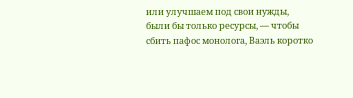или улучшаем под свои нужды, были бы только ресурсы, — чтобы сбить пафос монолога, Ваэль коротко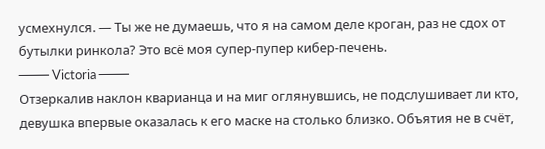усмехнулся. — Ты же не думаешь, что я на самом деле кроган, раз не сдох от бутылки ринкола? Это всё моя супер-пупер кибер-печень.
─── Victoria ───
Отзеркалив наклон кварианца и на миг оглянувшись, не подслушивает ли кто, девушка впервые оказалась к его маске на столько близко. Объятия не в счёт,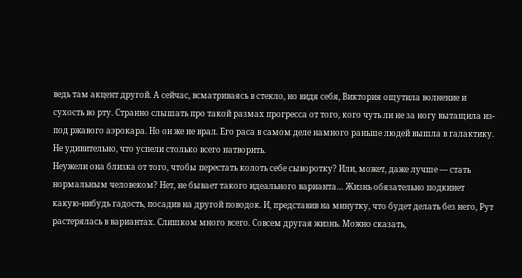ведь там акцент другой. А сейчас, всматриваясь в стекло, но видя себя, Виктория ощутила волнение и сухость во рту. Странно слышать про такой размах прогресса от того, кого чуть ли не за ногу вытащила из-под ржавого аэрокара. Но он же не врал. Его раса в самом деле намного раньше людей вышла в галактику. Не удивительно, что успели столько всего натворить.
Неужели она близка от того, чтобы перестать колоть себе сыворотку? Или, может, даже лучше — стать нормальным человеком? Нет, не бывает такого идеального варианта… Жизнь обязательно подкинет какую-нибудь гадость, посадив на другой поводок. И, представив на минутку, что будет делать без него, Рут растерялась в вариантах. Слишком много всего. Совсем другая жизнь. Можно сказать,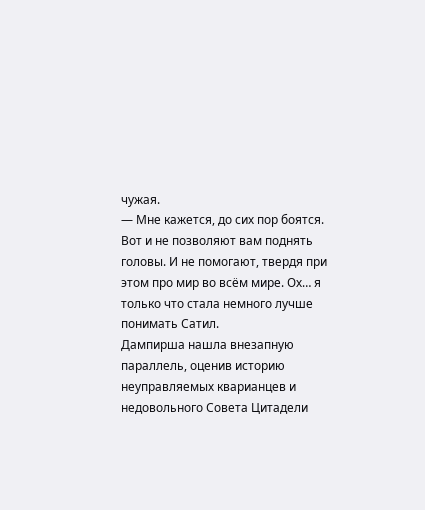чужая.
— Мне кажется, до сих пор боятся. Вот и не позволяют вам поднять головы. И не помогают, твердя при этом про мир во всём мире. Ох… я только что стала немного лучше понимать Сатил.
Дампирша нашла внезапную параллель, оценив историю неуправляемых кварианцев и недовольного Совета Цитадели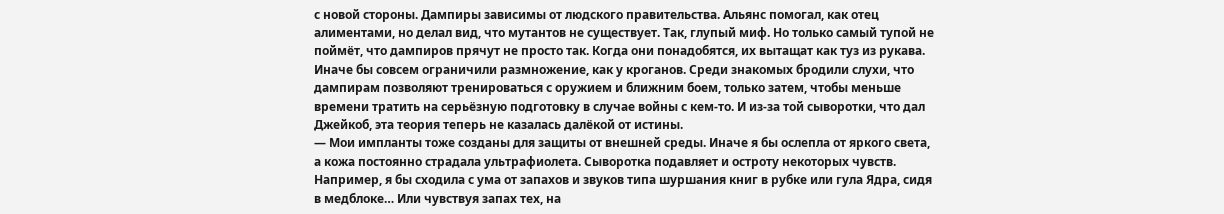с новой стороны. Дампиры зависимы от людского правительства. Альянс помогал, как отец алиментами, но делал вид, что мутантов не существует. Так, глупый миф. Но только самый тупой не поймёт, что дампиров прячут не просто так. Когда они понадобятся, их вытащат как туз из рукава. Иначе бы совсем ограничили размножение, как у кроганов. Среди знакомых бродили слухи, что дампирам позволяют тренироваться с оружием и ближним боем, только затем, чтобы меньше времени тратить на серьёзную подготовку в случае войны с кем-то. И из-за той сыворотки, что дал Джейкоб, эта теория теперь не казалась далёкой от истины.
— Мои импланты тоже созданы для защиты от внешней среды. Иначе я бы ослепла от яркого света, а кожа постоянно страдала ультрафиолета. Сыворотка подавляет и остроту некоторых чувств. Например, я бы сходила с ума от запахов и звуков типа шуршания книг в рубке или гула Ядра, сидя в медблоке… Или чувствуя запах тех, на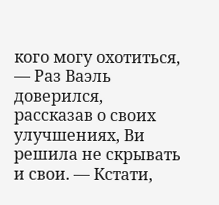кого могу охотиться, — Раз Ваэль доверился, рассказав о своих улучшениях, Ви решила не скрывать и свои. — Кстати,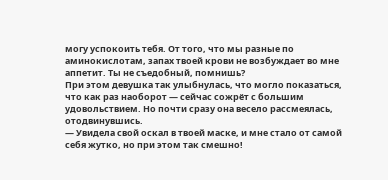могу успокоить тебя. От того, что мы разные по аминокислотам, запах твоей крови не возбуждает во мне аппетит. Ты не съедобный, помнишь?
При этом девушка так улыбнулась, что могло показаться, что как раз наоборот — сейчас сожрёт с большим удовольствием. Но почти сразу она весело рассмеялась, отодвинувшись.
— Увидела свой оскал в твоей маске, и мне стало от самой себя жутко, но при этом так смешно!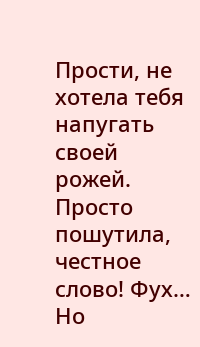Прости, не хотела тебя напугать своей рожей. Просто пошутила, честное слово! Фух…
Но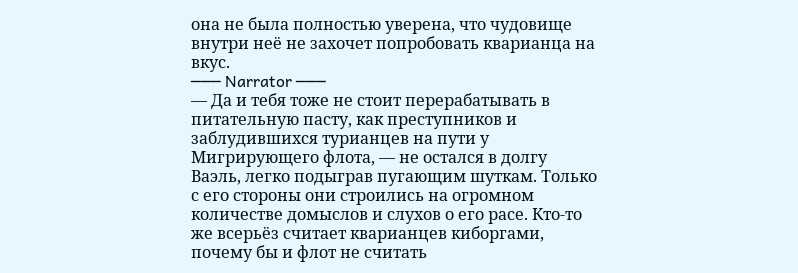она не была полностью уверена, что чудовище внутри неё не захочет попробовать кварианца на вкус.
─── Narrator ───
— Да и тебя тоже не стоит перерабатывать в питательную пасту, как преступников и заблудившихся турианцев на пути у Мигрирующего флота, — не остался в долгу Ваэль, легко подыграв пугающим шуткам. Только с его стороны они строились на огромном количестве домыслов и слухов о его расе. Кто-то же всерьёз считает кварианцев киборгами, почему бы и флот не считать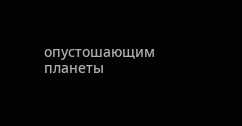опустошающим планеты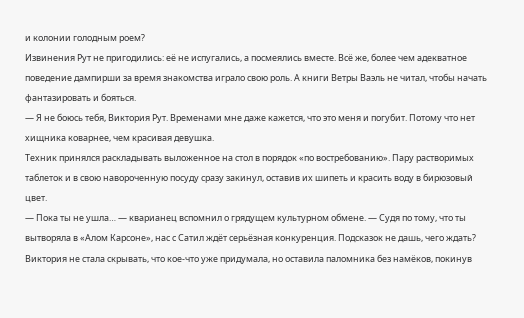и колонии голодным роем?
Извинения Рут не пригодились: её не испугались, а посмеялись вместе. Всё же, более чем адекватное поведение дампирши за время знакомства играло свою роль. А книги Ветры Ваэль не читал, чтобы начать фантазировать и бояться.
— Я не боюсь тебя, Виктория Рут. Временами мне даже кажется, что это меня и погубит. Потому что нет хищника коварнее, чем красивая девушка.
Техник принялся раскладывать выложенное на стол в порядок «по востребованию». Пару растворимых таблеток и в свою навороченную посуду сразу закинул, оставив их шипеть и красить воду в бирюзовый цвет.
— Пока ты не ушла… — кварианец вспомнил о грядущем культурном обмене. — Судя по тому, что ты вытворяла в «Алом Карсоне», нас с Сатил ждёт серьёзная конкуренция. Подсказок не дашь, чего ждать?
Виктория не стала скрывать, что кое-что уже придумала, но оставила паломника без намёков, покинув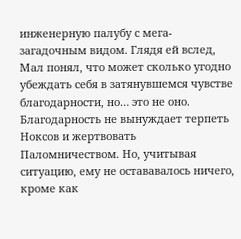инженерную палубу с мега-загадочным видом. Глядя ей вслед, Мал понял, что может сколько угодно убеждать себя в затянувшемся чувстве благодарности, но… это не оно. Благодарность не вынуждает терпеть Ноксов и жертвовать Паломничеством. Но, учитывая ситуацию, ему не остававалось ничего, кроме как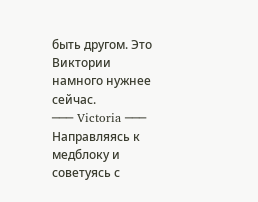быть другом. Это Виктории намного нужнее сейчас.
─── Victoria ───
Направляясь к медблоку и советуясь с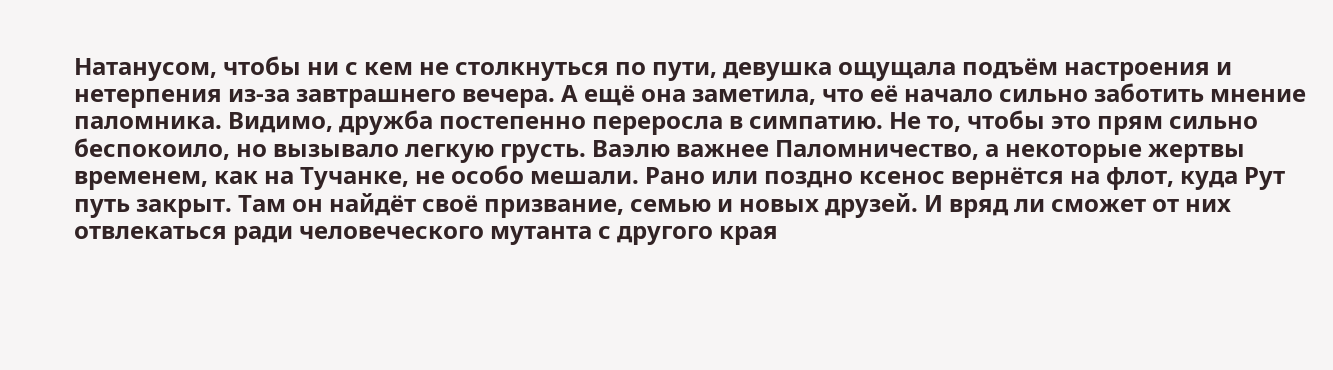Натанусом, чтобы ни с кем не столкнуться по пути, девушка ощущала подъём настроения и нетерпения из-за завтрашнего вечера. А ещё она заметила, что её начало сильно заботить мнение паломника. Видимо, дружба постепенно переросла в симпатию. Не то, чтобы это прям сильно беспокоило, но вызывало легкую грусть. Ваэлю важнее Паломничество, а некоторые жертвы временем, как на Тучанке, не особо мешали. Рано или поздно ксенос вернётся на флот, куда Рут путь закрыт. Там он найдёт своё призвание, семью и новых друзей. И вряд ли сможет от них отвлекаться ради человеческого мутанта с другого края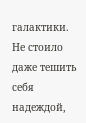галактики. Не стоило даже тешить себя надеждой,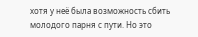хотя у неё была возможность сбить молодого парня с пути. Но это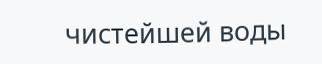чистейшей воды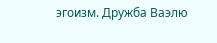эгоизм. Дружба Ваэлю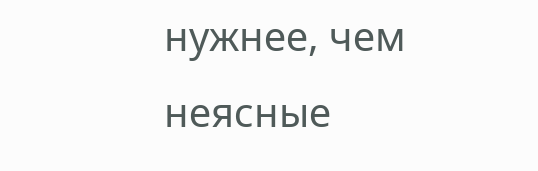нужнее, чем неясные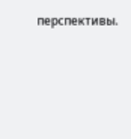перспективы.